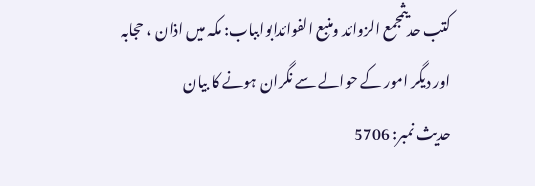کتب حدیثمجمع الزوائد ومنبع الفوائدابوابباب: مکہ میں اذان ، حجابہ اور دیگر امور کے حوالے سے نگران ہونے کا بیان
حدیث نمبر: 5706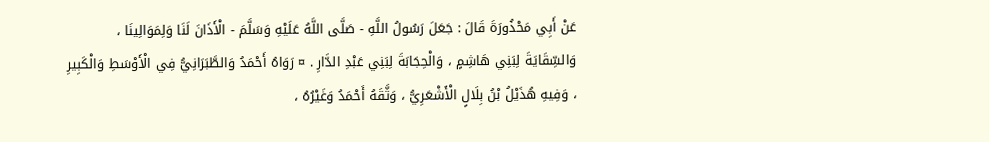عَنْ أَبِي مَحْذُورَةَ قَالَ : جَعَلَ رَسُولُ اللَّهِ - صَلَّى اللَّهُ عَلَيْهِ وَسَلَّمَ - الْأَذَانَ لَنَا وَلِمَوَالِينَا ، وَالسِّقَايَةَ لِبَنِي هَاشِمٍ ، وَالْحِجَابَةَ لِبَنِي عَبْدِ الدَّارِ . ¤ رَوَاهُ أَحْمَدُ وَالطَّبَرَانِيُّ فِي الْأَوْسَطِ وَالْكَبِيرِ ، وَفِيهِ هُذَيْلُ بْنُ بِلَالٍ الْأَشْعَرِيُّ ، وَثَّقَهُ أَحْمَدُ وَغَيْرُهُ ،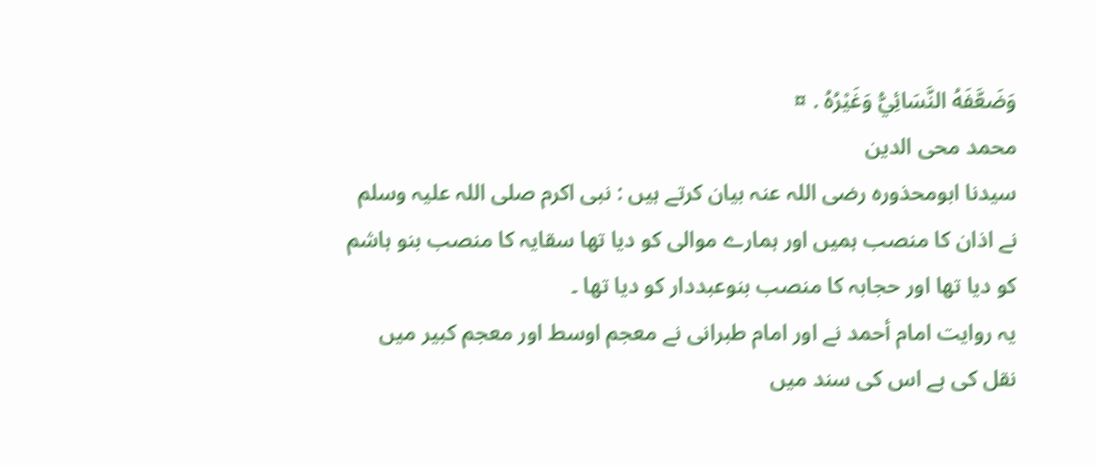وَضَعَّفَهُ النَّسَائِيُّ وَغَيْرُهُ . ¤
محمد محی الدین
سیدنا ابومحذورہ رضی اللہ عنہ بیان کرتے ہیں : نبی اکرم صلی اللہ علیہ وسلم نے اذان کا منصب ہمیں اور ہمارے موالی کو دیا تھا سقایہ کا منصب بنو ہاشم کو دیا تھا اور حجابہ کا منصب بنوعبددار کو دیا تھا ۔
یہ روایت امام أحمد نے اور امام طبرانی نے معجم اوسط اور معجم کبیر میں نقل کی ہے اس کی سند میں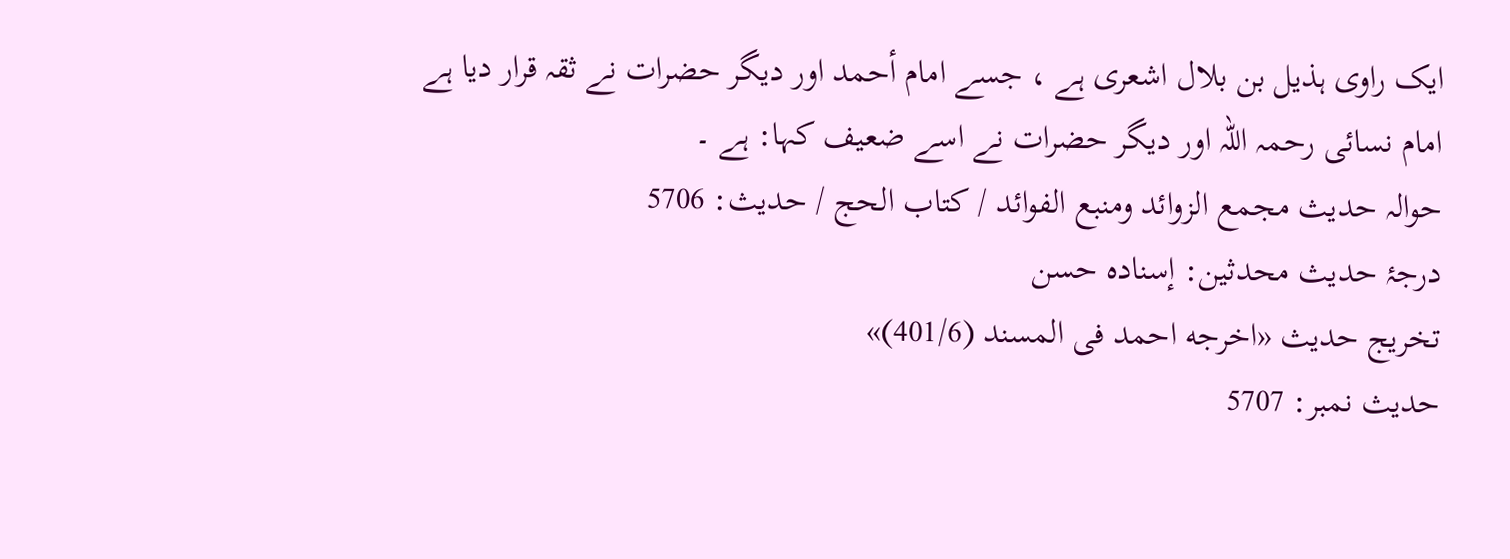ایک راوی ہذیل بن بلال اشعری ہے ، جسے امام أحمد اور دیگر حضرات نے ثقہ قرار دیا ہے امام نسائی رحمہ اللہ اور دیگر حضرات نے اسے ضعیف کہا: ہے ۔
حوالہ حدیث مجمع الزوائد ومنبع الفوائد / كتاب الحج / حدیث: 5706
درجۂ حدیث محدثین: إسنادہ حسن
تخریج حدیث «اخرجه احمد فى المسند (401/6)»
حدیث نمبر: 5707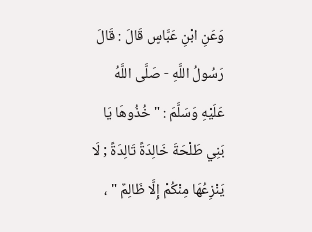وَعَنِ ابْنِ عَبَّاسٍ قَالَ : قَالَ رَسُولُ اللَّهِ - صَلَّى اللَّهُ عَلَيْهِ وَسَلَّمَ : " خُذُوهَا يَا بَنِي طَلْحَةَ خَالِدَةً تَالِدَةً ; لَا يَنْزِعُهَا مِنْكُمْ إِلَّا ظَالِمٌ " ،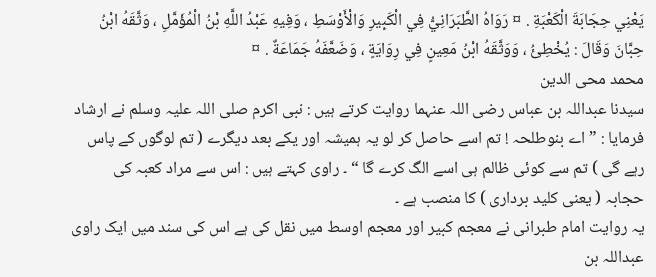يَعْنِي حِجَابَةَ الْكَعْبَةِ . ¤ رَوَاهُ الطَّبَرَانِيُّ فِي الْكَبِيرِ وَالْأَوْسَطِ ، وَفِيهِ عَبْدُ اللَّهِ بْنُ الْمُؤَمَّلِ ، وَثَّقَهُ ابْنُ حِبَّانَ وَقَالَ : يُخْطِئُ ، وَوَثَّقَهُ ابْنُ مَعِينٍ فِي رِوَايَةٍ ، وَضَعَّفَهُ جَمَاعَةٌ . ¤
محمد محی الدین
سیدنا عبداللہ بن عباس رضی اللہ عنہما روایت کرتے ہیں : نبی اکرم صلی اللہ علیہ وسلم نے ارشاد فرمایا : ” اے بنوطلحہ ! تم اسے حاصل کر لو یہ ہمیشہ اور یکے بعد دیگرے ( تم لوگوں کے پاس رہے گی ) تم سے کوئی ظالم ہی اسے الگ کرے گا “ ۔ راوی کہتے ہیں : اس سے مراد کعبہ کی حجابہ ( یعنی کلید برداری ) کا منصب ہے ۔
یہ روایت امام طبرانی نے معجم کبیر اور معجم اوسط میں نقل کی ہے اس کی سند میں ایک راوی عبداللہ بن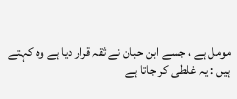مومل ہے ، جسے ابن حبان نے ثقہ قرار دیا ہے وہ کہتے ہیں : یہ غلطی کر جاتا ہے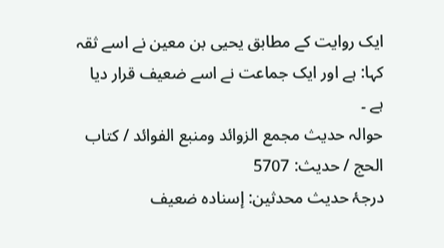ایک روایت کے مطابق یحیی بن معین نے اسے ثقہ کہا: ہے اور ایک جماعت نے اسے ضعیف قرار دیا ہے ۔
حوالہ حدیث مجمع الزوائد ومنبع الفوائد / كتاب الحج / حدیث: 5707
درجۂ حدیث محدثین: إسناده ضعیف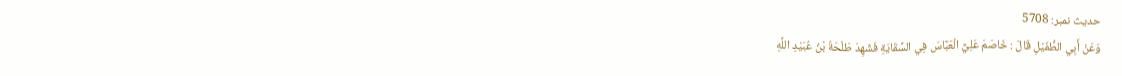حدیث نمبر: 5708
وَعَنْ أَبِي الطُّفَيْلِ قَالَ : خَاصَمَ عَلِيٌّ الْعَبَّاسَ فِي السِّقَايَةِ فَشَهِدَ طَلْحَةُ بْنُ عُبَيْدِ اللَّهِ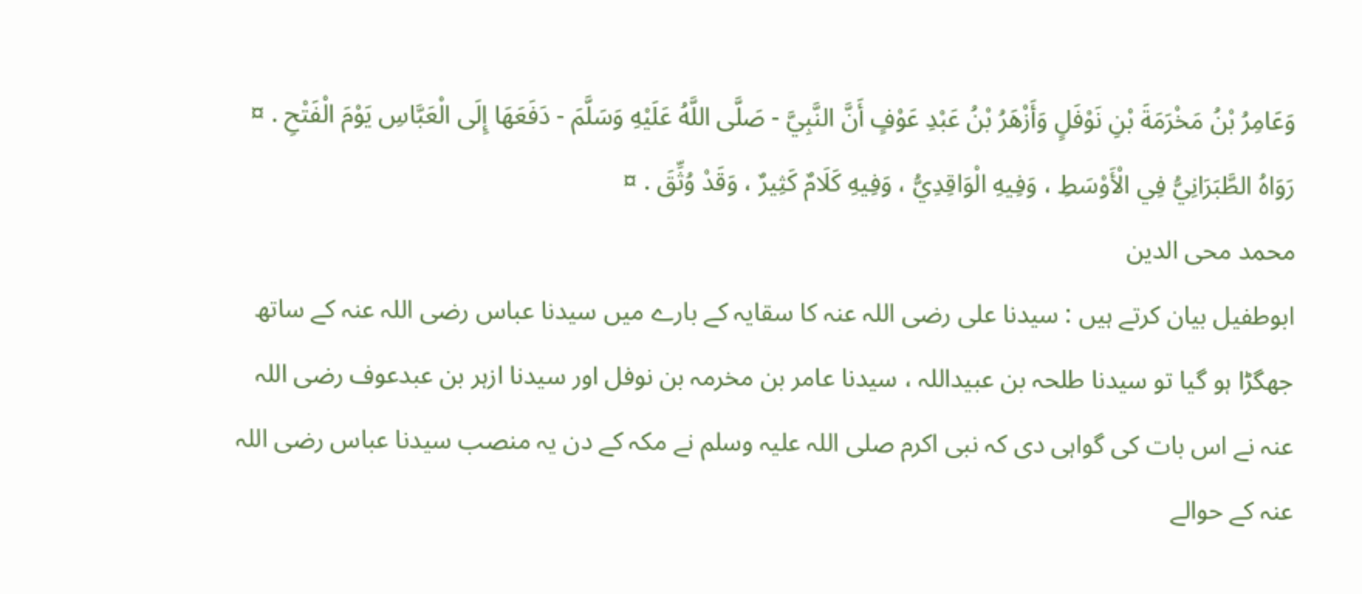وَعَامِرُ بْنُ مَخْرَمَةَ بْنِ نَوْفَلٍ وَأَزْهَرُ بْنُ عَبْدِ عَوْفٍ أَنَّ النَّبِيَّ - صَلَّى اللَّهُ عَلَيْهِ وَسَلَّمَ - دَفَعَهَا إِلَى الْعَبَّاسِ يَوْمَ الْفَتْحِ . ¤ رَوَاهُ الطَّبَرَانِيُّ فِي الْأَوْسَطِ ، وَفِيهِ الْوَاقِدِيُّ ، وَفِيهِ كَلَامٌ كَثِيرٌ ، وَقَدْ وُثِّقَ . ¤
محمد محی الدین
ابوطفیل بیان کرتے ہیں : سیدنا علی رضی اللہ عنہ کا سقایہ کے بارے میں سیدنا عباس رضی اللہ عنہ کے ساتھ جھگڑا ہو گیا تو سیدنا طلحہ بن عبیداللہ ، سیدنا عامر بن مخرمہ بن نوفل اور سیدنا ازہر بن عبدعوف رضی اللہ عنہ نے اس بات کی گواہی دی کہ نبی اکرم صلی اللہ علیہ وسلم نے مکہ کے دن یہ منصب سیدنا عباس رضی اللہ عنہ کے حوالے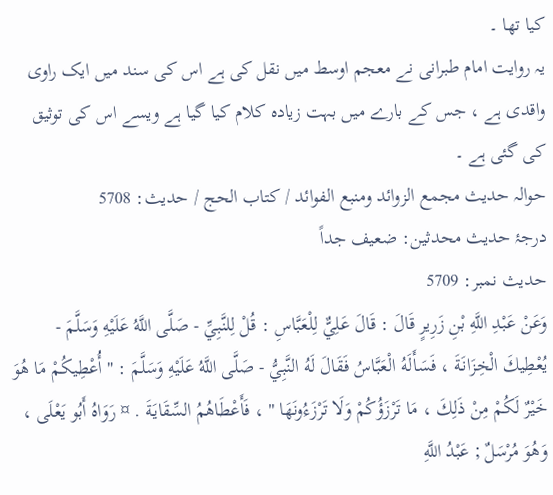کیا تھا ۔
یہ روایت امام طبرانی نے معجم اوسط میں نقل کی ہے اس کی سند میں ایک راوی واقدی ہے ، جس کے بارے میں بہت زیادہ کلام کیا گیا ہے ویسے اس کی توثیق کی گئی ہے ۔
حوالہ حدیث مجمع الزوائد ومنبع الفوائد / كتاب الحج / حدیث: 5708
درجۂ حدیث محدثین: ضعیف جداً
حدیث نمبر: 5709
وَعَنْ عَبْدِ اللَّهِ بْنِ زَرِيرٍ قَالَ : قَالَ عَلِيٌّ لِلْعَبَّاسِ : قُلْ لِلنَّبِيِّ - صَلَّى اللَّهُ عَلَيْهِ وَسَلَّمَ - يُعْطِيكَ الْخِزَانَةَ ، فَسَأَلَهُ الْعَبَّاسُ فَقَالَ لَهُ النَّبِيُّ - صَلَّى اللَّهُ عَلَيْهِ وَسَلَّمَ : " أُعْطِيكُمْ مَا هُوَ خَيْرٌ لَكُمْ مِنْ ذَلِكَ ، مَا تَرْزَؤُكُمْ وَلَا تَرْزَءُونَهَا " ، فَأَعْطَاهُمُ السِّقَايَةَ . ¤ رَوَاهُ أَبُو يَعْلَى ، وَهُوَ مُرْسَلٌ ; عَبْدُ اللَّهِ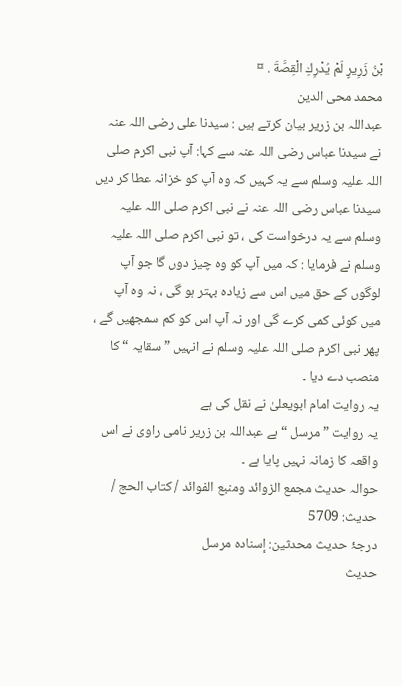بْنُ زَرِيرٍ لَمْ يُدْرِكِ الْقِصَّةَ . ¤
محمد محی الدین
عبداللہ بن زریر بیان کرتے ہیں : سیدنا علی رضی اللہ عنہ نے سیدنا عباس رضی اللہ عنہ سے کہا: آپ نبی اکرم صلی اللہ علیہ وسلم سے یہ کہیں کہ وہ آپ کو خزانہ عطا کر دیں سیدنا عباس رضی اللہ عنہ نے نبی اکرم صلی اللہ علیہ وسلم سے یہ درخواست کی ، تو نبی اکرم صلی اللہ علیہ وسلم نے فرمایا : کہ میں آپ کو وہ چیز دوں گا جو آپ لوگوں کے حق میں اس سے زیادہ بہتر ہو گی ، نہ وہ آپ میں کوئی کمی کرے گی اور نہ آپ اس کو کم سمجھیں گے ، پھر نبی اکرم صلی اللہ علیہ وسلم نے انہیں ” سقایہ “ کا منصب دے دیا ۔
یہ روایت امام ابویعلیٰ نے نقل کی ہے
یہ روایت ” مرسل “ ہے عبداللہ بن زریر نامی راوی نے اس واقعہ کا زمانہ نہیں پایا ہے ۔
حوالہ حدیث مجمع الزوائد ومنبع الفوائد / كتاب الحج / حدیث: 5709
درجۂ حدیث محدثین: إسناده مرسل
حدیث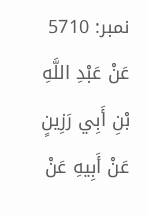نمبر: 5710
عَنْ عَبْدِ اللَّهِ بْنِ أَبِي رَزِينٍ عَنْ أَبِيهِ عَنْ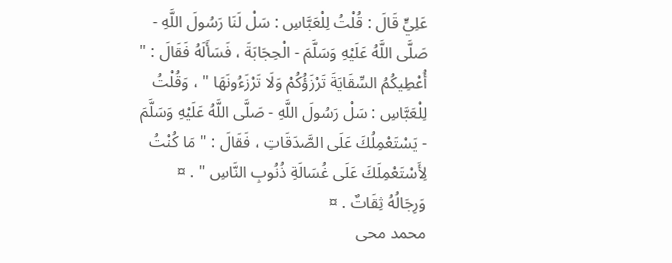عَلِيٍّ قَالَ : قُلْتُ لِلْعَبَّاسِ : سَلْ لَنَا رَسُولَ اللَّهِ - صَلَّى اللَّهُ عَلَيْهِ وَسَلَّمَ - الْحِجَابَةَ ، فَسَأَلَهُ فَقَالَ : " أُعْطِيكُمُ السِّقَايَةَ تَرْزَؤُكُمْ وَلَا تَرْزَءُونَهَا " ، وَقُلْتُ لِلْعَبَّاسِ : سَلْ رَسُولَ اللَّهِ - صَلَّى اللَّهُ عَلَيْهِ وَسَلَّمَ - يَسْتَعْمِلُكَ عَلَى الصَّدَقَاتِ ، فَقَالَ : " مَا كُنْتُ لِأَسْتَعْمِلَكَ عَلَى غُسَالَةِ ذُنُوبِ النَّاسِ " . ¤ وَرِجَالُهُ ثِقَاتٌ . ¤
محمد محی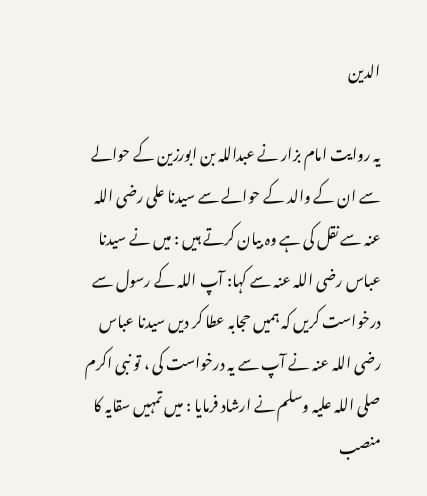الدین

یہ روایت امام بزار نے عبداللہ بن ابورزین کے حوالے سے ان کے والد کے حوالے سے سیدنا علی رضی اللہ عنہ سے نقل کی ہے وہ بیان کرتے ہیں : میں نے سیدنا عباس رضی اللہ عنہ سے کہا: آپ اللہ کے رسول سے درخواست کریں کہ ہمیں حجابہ عطا کر دیں سیدنا عباس رضی اللہ عنہ نے آپ سے یہ درخواست کی ، تو نبی اکرم صلی اللہ علیہ وسلم نے ارشاد فرمایا : میں تمہیں سقایہ کا منصب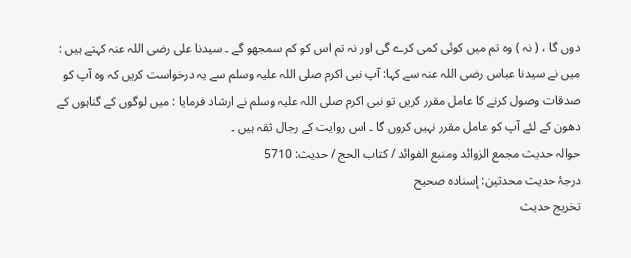دوں گا ، ( نہ ) وہ تم میں کوئی کمی کرے گی اور نہ تم اس کو کم سمجھو گے ۔ سیدنا علی رضی اللہ عنہ کہتے ہیں : میں نے سیدنا عباس رضی اللہ عنہ سے کہا: آپ نبی اکرم صلی اللہ علیہ وسلم سے یہ درخواست کریں کہ وہ آپ کو صدقات وصول کرنے کا عامل مقرر کریں تو نبی اکرم صلی اللہ علیہ وسلم نے ارشاد فرمایا : میں لوگوں کے گناہوں کے دھون کے لئے آپ کو عامل مقرر نہیں کروں گا ۔ اس روایت کے رجال ثقہ ہیں ۔
حوالہ حدیث مجمع الزوائد ومنبع الفوائد / كتاب الحج / حدیث: 5710
درجۂ حدیث محدثین: إسنادہ صحیح
تخریج حدیث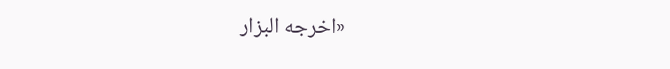«اخرجه البزار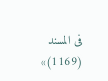فى المسند (1169)»